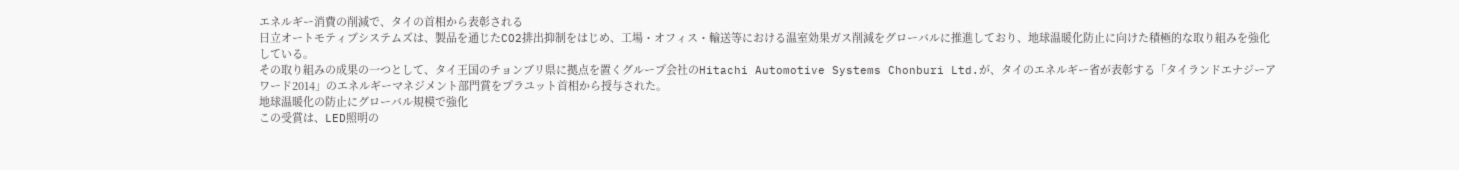エネルギー消費の削減で、タイの首相から表彰される
日立オートモティブシステムズは、製品を通じたCO2排出抑制をはじめ、工場・オフィス・輸送等における温室効果ガス削減をグローバルに推進しており、地球温暖化防止に向けた積極的な取り組みを強化している。
その取り組みの成果の一つとして、タイ王国のチョンブリ県に拠点を置くグループ会社のHitachi Automotive Systems Chonburi Ltd.が、タイのエネルギー省が表彰する「タイランドエナジーアワード2014」のエネルギーマネジメント部門賞をプラユット首相から授与された。
地球温暖化の防止にグローバル規模で強化
この受賞は、LED照明の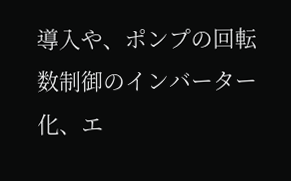導入や、ポンプの回転数制御のインバーター化、エ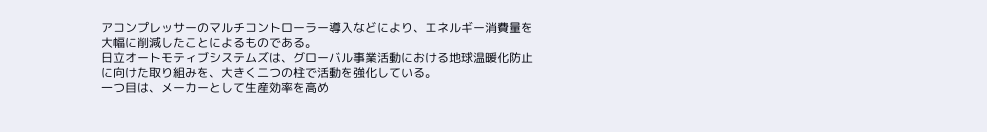アコンプレッサーのマルチコントローラー導入などにより、エネルギー消費量を大幅に削減したことによるものである。
日立オートモティブシステムズは、グローバル事業活動における地球温暖化防止に向けた取り組みを、大きく二つの柱で活動を強化している。
一つ目は、メーカーとして生産効率を高め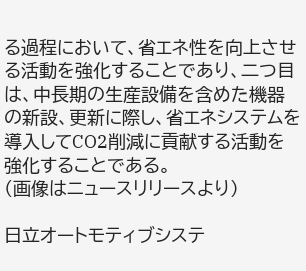る過程において、省エネ性を向上させる活動を強化することであり、二つ目は、中長期の生産設備を含めた機器の新設、更新に際し、省エネシステムを導入してCO2削減に貢献する活動を強化することである。
(画像はニュースリリースより)

日立オートモティブシステ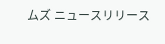ムズ ニュースリリース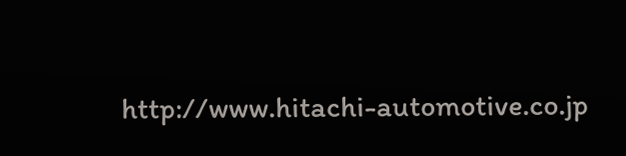http://www.hitachi-automotive.co.jp